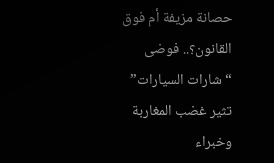حصانة مزيفة أم فوق القانون؟.. فوضى “شارات السيارات” تثير غضب المغاربة وخبراء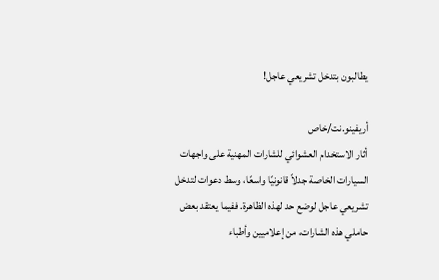يطالبون بتدخل تشريعي عاجل!

أريفينو.نت/خاص
أثار الاستخدام العشوائي للشارات المهنية على واجهات السيارات الخاصة جدلاً قانونيًا واسعًا، وسط دعوات لتدخل تشريعي عاجل لوضع حد لهذه الظاهرة. ففيما يعتقد بعض حاملي هذه الشارات، من إعلاميين وأطباء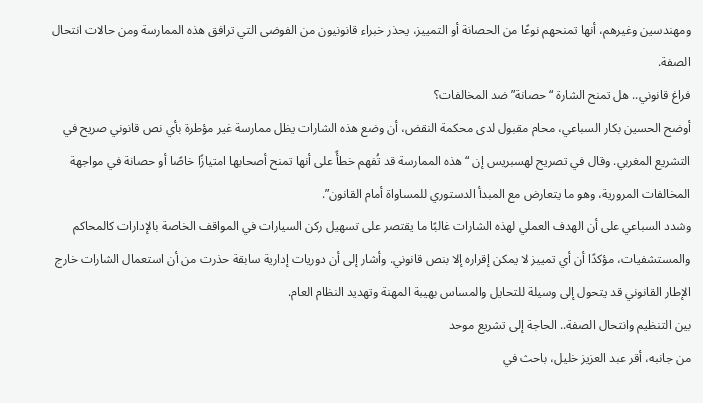ومهندسين وغيرهم، أنها تمنحهم نوعًا من الحصانة أو التمييز، يحذر خبراء قانونيون من الفوضى التي ترافق هذه الممارسة ومن حالات انتحال الصفة.
فراغ قانوني.. هل تمنح الشارة “حصانة” ضد المخالفات؟
أوضح الحسين بكار السباعي، محام مقبول لدى محكمة النقض، أن وضع هذه الشارات يظل ممارسة غير مؤطرة بأي نص قانوني صريح في التشريع المغربي. وقال في تصريح لهسبريس إن “هذه الممارسة قد تُفهم خطأً على أنها تمنح أصحابها امتيازًا خاصًا أو حصانة في مواجهة المخالفات المرورية، وهو ما يتعارض مع المبدأ الدستوري للمساواة أمام القانون”.
وشدد السباعي على أن الهدف العملي لهذه الشارات غالبًا ما يقتصر على تسهيل ركن السيارات في المواقف الخاصة بالإدارات كالمحاكم والمستشفيات، مؤكدًا أن أي تمييز لا يمكن إقراره إلا بنص قانوني. وأشار إلى أن دوريات إدارية سابقة حذرت من أن استعمال الشارات خارج الإطار القانوني قد يتحول إلى وسيلة للتحايل والمساس بهيبة المهنة وتهديد النظام العام.
بين التنظيم وانتحال الصفة.. الحاجة إلى تشريع موحد
من جانبه، أقر عبد العزيز خليل، باحث في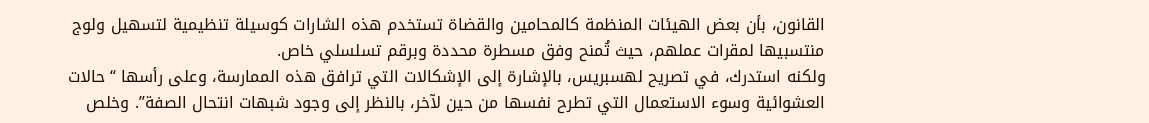القانون، بأن بعض الهيئات المنظمة كالمحامين والقضاة تستخدم هذه الشارات كوسيلة تنظيمية لتسهيل ولوج منتسبيها لمقرات عملهم، حيث تُمنح وفق مسطرة محددة وبرقم تسلسلي خاص.
ولكنه استدرك، في تصريح لهسبريس، بالإشارة إلى الإشكالات التي ترافق هذه الممارسة، وعلى رأسها “حالات العشوائية وسوء الاستعمال التي تطرح نفسها من حين لآخر، بالنظر إلى وجود شبهات انتحال الصفة”. وخلص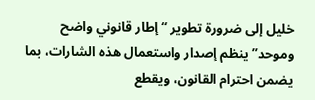خليل إلى ضرورة تطوير “إطار قانوني واضح وموحد” ينظم إصدار واستعمال هذه الشارات، بما يضمن احترام القانون، ويقطع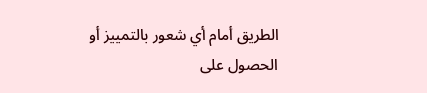الطريق أمام أي شعور بالتمييز أو الحصول على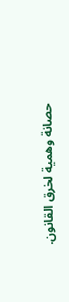حصانة وهمية لخرق القانون.